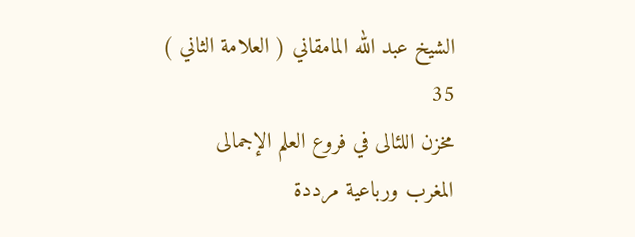الشيخ عبد الله المامقاني ( العلامة الثاني )
35
مخزن اللئالى في فروع العلم الإجمالى
المغرب ورباعية مرددة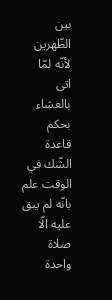بين الظّهرين لأنّه لمّا اتى بالعشاء بحكم قاعدة الشّك في الوقت علم بانّه لم يبق عليه الّا صلاة واحدة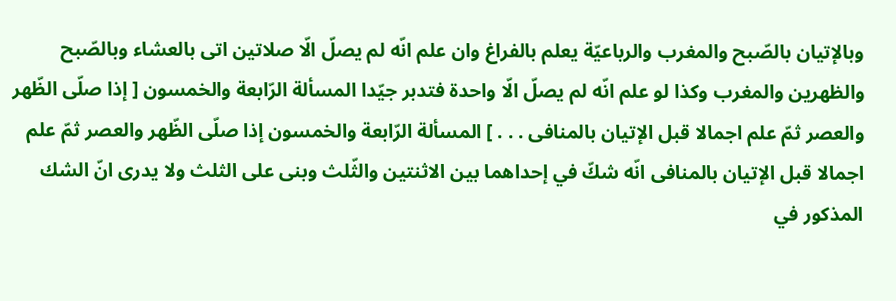وبالإتيان بالصّبح والمغرب والرباعيّة يعلم بالفراغ وان علم انّه لم يصلّ الّا صلاتين اتى بالعشاء وبالصّبح والظهرين والمغرب وكذا لو علم انّه لم يصلّ الّا واحدة فتدبر جيّدا المسألة الرّابعة والخمسون [ إذا صلّى الظّهر والعصر ثمّ علم اجمالا قبل الإتيان بالمنافى . . . ] المسألة الرّابعة والخمسون إذا صلّى الظّهر والعصر ثمّ علم اجمالا قبل الإتيان بالمنافى انّه شكّ في إحداهما بين الاثنتين والثّلث وبنى على الثلث ولا يدرى انّ الشك المذكور في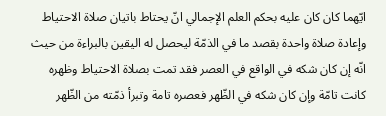ايّهما كان كان عليه بحكم العلم الإجمالي انّ يحتاط باتيان صلاة الاحتياط وإعادة صلاة واحدة بقصد ما في الذمّة ليحصل له اليقين بالبراءة من حيث انّه إن كان شكه في الواقع في العصر فقد تمت بصلاة الاحتياط وظهره كانت تامّة وإن كان شكه في الظّهر فعصره تامة وتبرأ ذمّته من الظّهر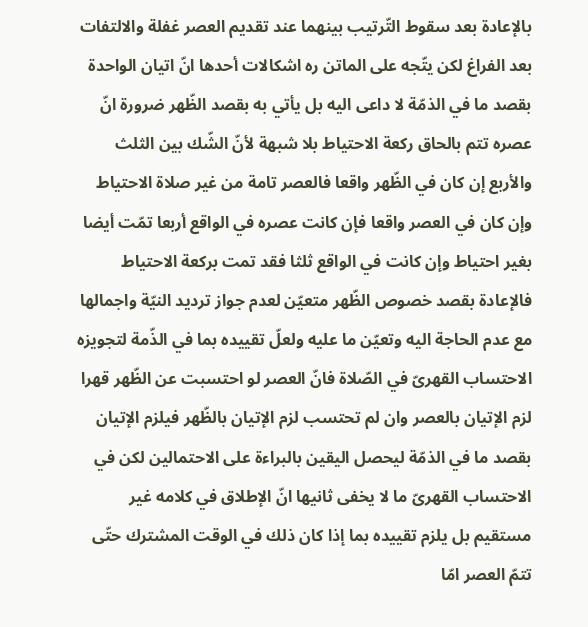بالإعادة بعد سقوط التّرتيب بينهما عند تقديم العصر غفلة والالتفات بعد الفراغ لكن يتّجه على الماتن ره اشكالات أحدها انّ اتيان الواحدة بقصد ما في الذمّة لا داعى اليه بل يأتي به بقصد الظّهر ضرورة انّ عصره تتم بالحاق ركعة الاحتياط بلا شبهة لأنّ الشّك بين الثلث والأربع إن كان في الظّهر واقعا فالعصر تامة من غير صلاة الاحتياط وإن كان في العصر واقعا فإن كانت عصره في الواقع أربعا تمّت أيضا بغير احتياط وإن كانت في الواقع ثلثا فقد تمت بركعة الاحتياط فالإعادة بقصد خصوص الظّهر متعيّن لعدم جواز ترديد النيّة واجمالها مع عدم الحاجة اليه وتعيّن ما عليه ولعلّ تقييده بما في الذّمة لتجويزه الاحتساب القهرىّ في الصّلاة فانّ العصر لو احتسبت عن الظّهر قهرا لزم الإتيان بالعصر وان لم تحتسب لزم الإتيان بالظّهر فيلزم الإتيان بقصد ما في الذمّة ليحصل اليقين بالبراءة على الاحتمالين لكن في الاحتساب القهرىّ ما لا يخفى ثانيها انّ الإطلاق في كلامه غير مستقيم بل يلزم تقييده بما إذا كان ذلك في الوقت المشترك حتّى تتمّ العصر امّا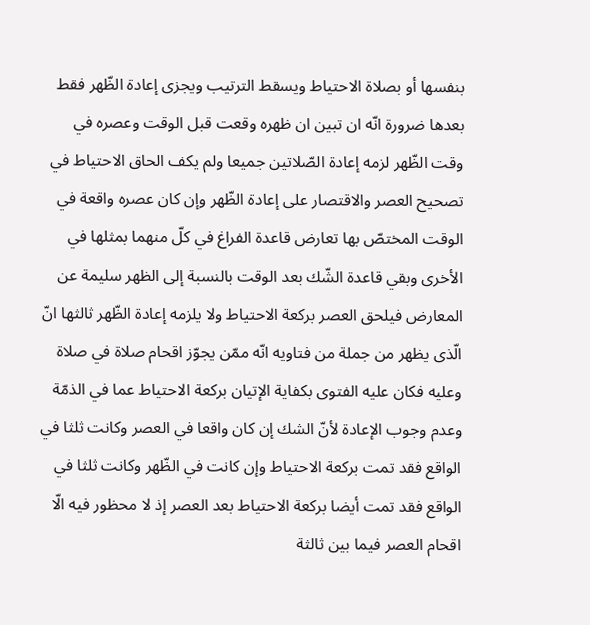بنفسها أو بصلاة الاحتياط ويسقط الترتيب ويجزى إعادة الظّهر فقط بعدها ضرورة انّه ان تبين ان ظهره وقعت قبل الوقت وعصره في وقت الظّهر لزمه إعادة الصّلاتين جميعا ولم يكف الحاق الاحتياط في تصحيح العصر والاقتصار على إعادة الظّهر وإن كان عصره واقعة في الوقت المختصّ بها تعارض قاعدة الفراغ في كلّ منهما بمثلها في الأخرى وبقي قاعدة الشّك بعد الوقت بالنسبة إلى الظهر سليمة عن المعارض فيلحق العصر بركعة الاحتياط ولا يلزمه إعادة الظّهر ثالثها انّ الّذى يظهر من جملة من فتاويه انّه ممّن يجوّز اقحام صلاة في صلاة وعليه فكان عليه الفتوى بكفاية الإتيان بركعة الاحتياط عما في الذمّة وعدم وجوب الإعادة لأنّ الشك إن كان واقعا في العصر وكانت ثلثا في الواقع فقد تمت بركعة الاحتياط وإن كانت في الظّهر وكانت ثلثا في الواقع فقد تمت أيضا بركعة الاحتياط بعد العصر إذ لا محظور فيه الّا اقحام العصر فيما بين ثالثة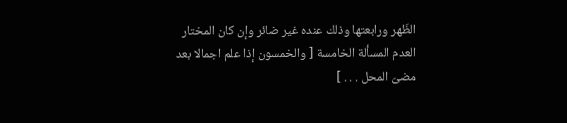الظّهر ورابعتها وذلك عنده غير ضائر وإن كان المختار العدم المسألة الخامسة [ والخمسون إذا علم اجمالا بعد مضىّ المحل . . . ]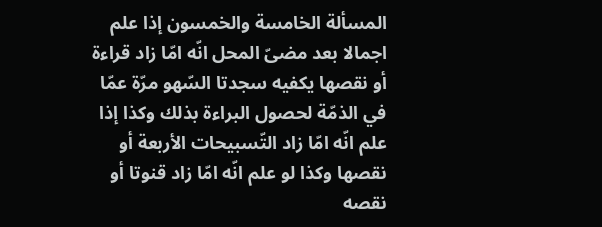المسألة الخامسة والخمسون إذا علم اجمالا بعد مضىّ المحل انّه امّا زاد قراءة أو نقصها يكفيه سجدتا السّهو مرّة عمّا في الذمّة لحصول البراءة بذلك وكذا إذا علم انّه امّا زاد التّسبيحات الأربعة أو نقصها وكذا لو علم انّه امّا زاد قنوتا أو نقصه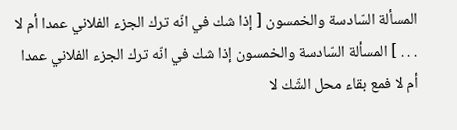المسألة السّادسة والخمسون [ إذا شك في انّه ترك الجزء الفلاني عمدا أم لا . . . ] المسألة السّادسة والخمسون إذا شك في انّه ترك الجزء الفلاني عمدا أم لا فمع بقاء محل الشّك لا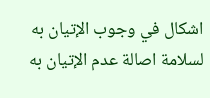اشكال في وجوب الإتيان به لسلامة اصالة عدم الإتيان به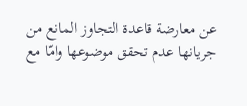عن معارضة قاعدة التجاوز المانع من جريانها عدم تحقق موضوعها وامّا مع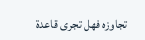تجاوزه فهل تجرى قاعدة